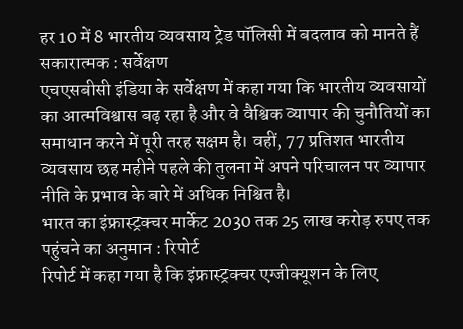हर 10 में 8 भारतीय व्यवसाय ट्रेड पॉलिसी में बदलाव को मानते हैं सकारात्मक : सर्वेक्षण
एचएसबीसी इंडिया के सर्वेक्षण में कहा गया कि भारतीय व्यवसायों का आत्मविश्वास बढ़ रहा है और वे वैश्विक व्यापार की चुनौतियों का समाधान करने में पूरी तरह सक्षम है। वहीं, 77 प्रतिशत भारतीय व्यवसाय छह महीने पहले की तुलना में अपने परिचालन पर व्यापार नीति के प्रभाव के बारे में अधिक निश्चित है।
भारत का इंफ्रास्ट्रक्चर मार्केट 2030 तक 25 लाख करोड़ रुपए तक पहुंचने का अनुमान : रिपोर्ट
रिपोर्ट में कहा गया है कि इंफ्रास्ट्रक्चर एग्जीक्यूशन के लिए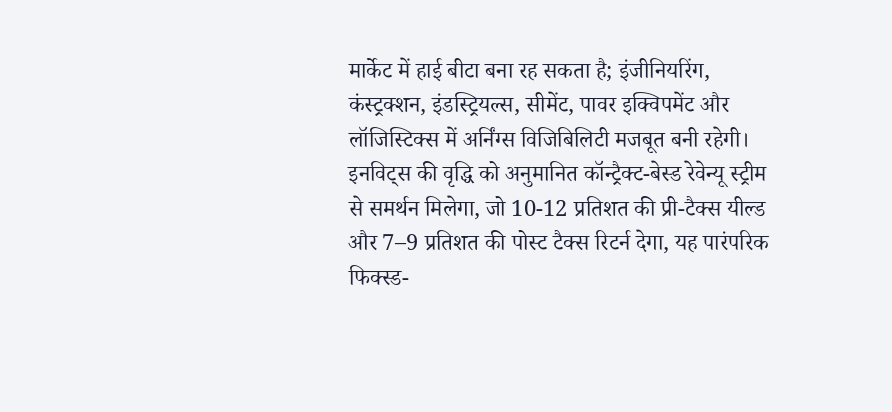मार्केट में हाई बीटा बना रह सकता है; इंजीनियरिंग, कंस्ट्रक्शन, इंडस्ट्रियल्स, सीमेंट, पावर इक्विपमेंट और लॉजिस्टिक्स में अर्निंग्स विजिबिलिटी मजबूत बनी रहेगी। इनविट्स की वृद्धि को अनुमानित कॉन्ट्रैक्ट-बेस्ड रेवेन्यू स्ट्रीम से समर्थन मिलेगा, जो 10-12 प्रतिशत की प्री-टैक्स यील्ड और 7–9 प्रतिशत की पोस्ट टैक्स रिटर्न देगा, यह पारंपरिक फिक्स्ड-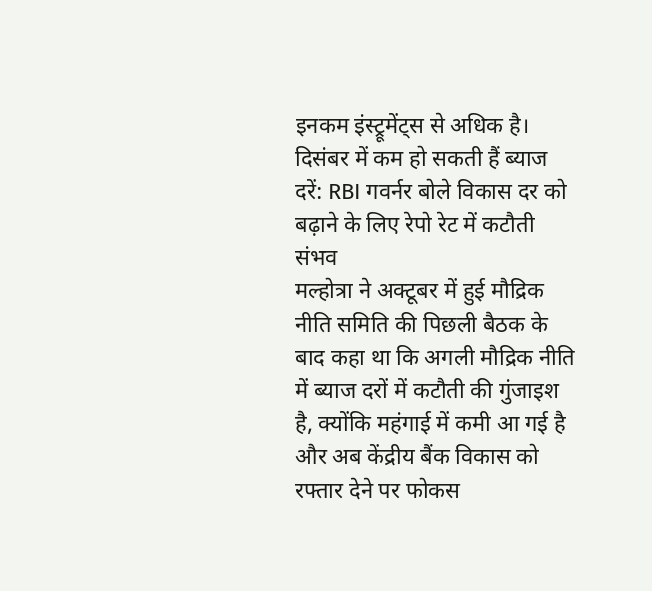इनकम इंस्ट्रूमेंट्स से अधिक है।
दिसंबर में कम हो सकती हैं ब्याज दरें: RBI गवर्नर बोले विकास दर को बढ़ाने के लिए रेपो रेट में कटौती संभव
मल्होत्रा ने अक्टूबर में हुई मौद्रिक नीति समिति की पिछली बैठक के बाद कहा था कि अगली मौद्रिक नीति में ब्याज दरों में कटौती की गुंजाइश है, क्योंकि महंगाई में कमी आ गई है और अब केंद्रीय बैंक विकास को रफ्तार देने पर फोकस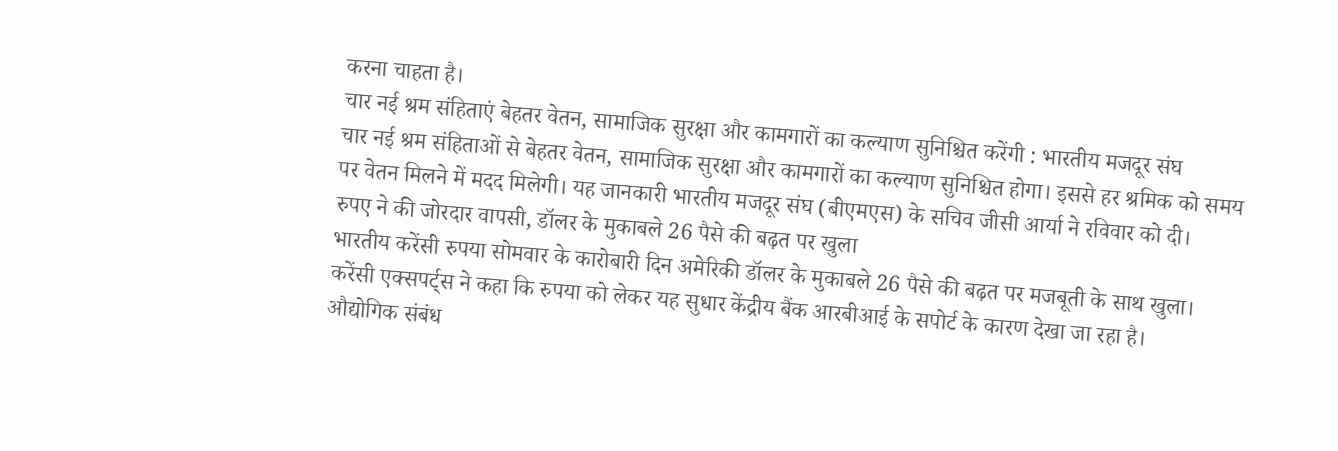करना चाहता है।
चार नई श्रम संहिताएं बेहतर वेतन, सामाजिक सुरक्षा और कामगारों का कल्याण सुनिश्चित करेंगी : भारतीय मजदूर संघ
चार नई श्रम संहिताओं से बेहतर वेतन, सामाजिक सुरक्षा और कामगारों का कल्याण सुनिश्चित होगा। इससे हर श्रमिक को समय पर वेतन मिलने में मदद मिलेगी। यह जानकारी भारतीय मजदूर संघ (बीएमएस) के सचिव जीसी आर्या ने रविवार को दी।
रुपए ने की जोरदार वापसी, डॉलर के मुकाबले 26 पैसे की बढ़त पर खुला
भारतीय करेंसी रुपया सोमवार के कारोबारी दिन अमेरिकी डॉलर के मुकाबले 26 पैसे की बढ़त पर मजबूती के साथ खुला। करेंसी एक्सपर्ट्स ने कहा कि रुपया को लेकर यह सुधार केंद्रीय बैंक आरबीआई के सपोर्ट के कारण देखा जा रहा है।
औद्योगिक संबंध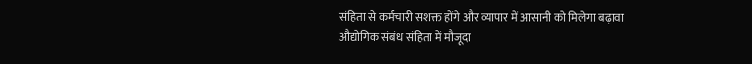संहिता से कर्मचारी सशक्त होंगे और व्यापार में आसानी को मिलेगा बढ़ावा
औद्योगिक संबंध संहिता में मौजूदा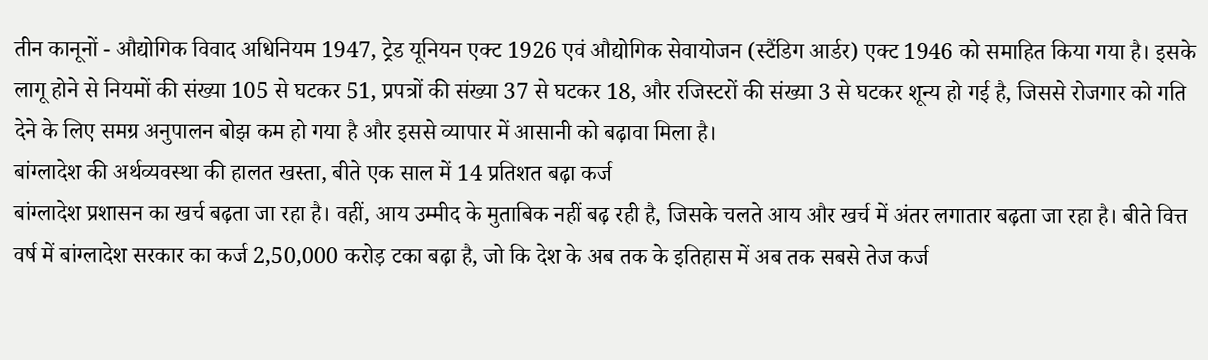तीन कानूनों - औद्योगिक विवाद अधिनियम 1947, ट्रेड यूनियन एक्ट 1926 एवं औद्योगिक सेवायोजन (स्टैंडिग आर्डर) एक्ट 1946 को समाहित किया गया है। इसके लागू होने से नियमों की संख्या 105 से घटकर 51, प्रपत्रों की संख्या 37 से घटकर 18, और रजिस्टरों की संख्या 3 से घटकर शून्य हो गई है, जिससे रोजगार को गति देने के लिए समग्र अनुपालन बोझ कम हो गया है और इससे व्यापार में आसानी को बढ़ावा मिला है।
बांग्लादेश की अर्थव्यवस्था की हालत खस्ता, बीते एक साल में 14 प्रतिशत बढ़ा कर्ज
बांग्लादेश प्रशासन का खर्च बढ़ता जा रहा है। वहीं, आय उम्मीद के मुताबिक नहीं बढ़ रही है, जिसके चलते आय और खर्च में अंतर लगातार बढ़ता जा रहा है। बीते वित्त वर्ष में बांग्लादेश सरकार का कर्ज 2,50,000 करोड़ टका बढ़ा है, जो कि देश के अब तक के इतिहास में अब तक सबसे तेज कर्ज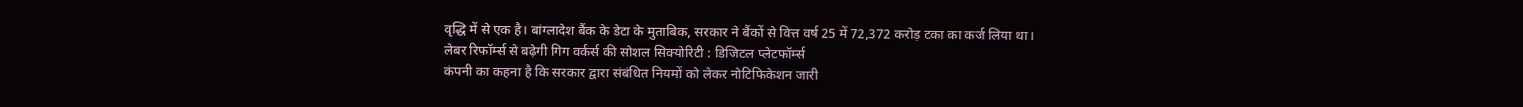वृद्धि में से एक है। बांग्लादेश बैंक के डेटा के मुताबिक, सरकार ने बैंकों से वित्त वर्ष 25 में 72,372 करोड़ टका का कर्ज लिया था।
लेबर रिफॉर्म्स से बढ़ेगी गिग वर्कर्स की सोशल सिक्योरिटी : डिजिटल प्लेटफॉर्म्स
कंपनी का कहना है कि सरकार द्वारा संबंधित नियमों को लेकर नोटिफिकेशन जारी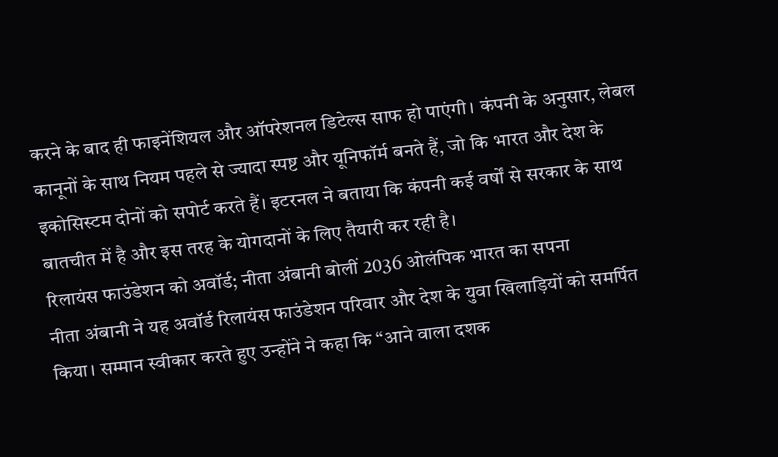करने के बाद ही फाइनेंशियल और ऑपरेशनल डिटेल्स साफ हो पाएंगी। कंपनी के अनुसार, लेबल कानूनों के साथ नियम पहले से ज्यादा स्पष्ट और यूनिफॉर्म बनते हैं, जो कि भारत और देश के इकोसिस्टम दोनों को सपोर्ट करते हैं। इटरनल ने बताया कि कंपनी कई वर्षों से सरकार के साथ बातचीत में है और इस तरह के योगदानों के लिए तैयारी कर रही है।
रिलायंस फाउंडेशन को अवॉर्ड; नीता अंबानी बोलीं 2036 ओलंपिक भारत का सपना
नीता अंबानी ने यह अवॉर्ड रिलायंस फाउंडेशन परिवार और देश के युवा खिलाड़ियों को समर्पित किया। सम्मान स्वीकार करते हुए उन्होंने ने कहा कि “आने वाला दशक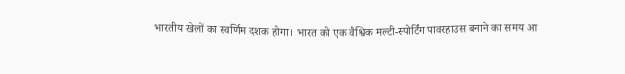भारतीय खेलों का स्वर्णिम दशक होगा। भारत को एक वैश्विक मल्टी-स्पोर्टिंग पावरहाउस बनाने का समय आ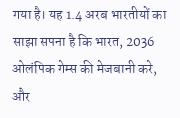गया है। यह 1.4 अरब भारतीयों का साझा सपना है कि भारत, 2036 ओलंपिक गेम्स की मेजबानी करे, और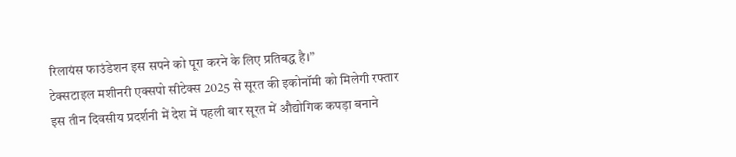रिलायंस फाउंडेशन इस सपने को पूरा करने के लिए प्रतिबद्ध है।”
टेक्सटाइल मशीनरी एक्सपो सीटेक्स 2025 से सूरत की इकोनॉमी को मिलेगी रफ्तार
इस तीन दिवसीय प्रदर्शनी में देश में पहली बार सूरत में औद्योगिक कपड़ा बनाने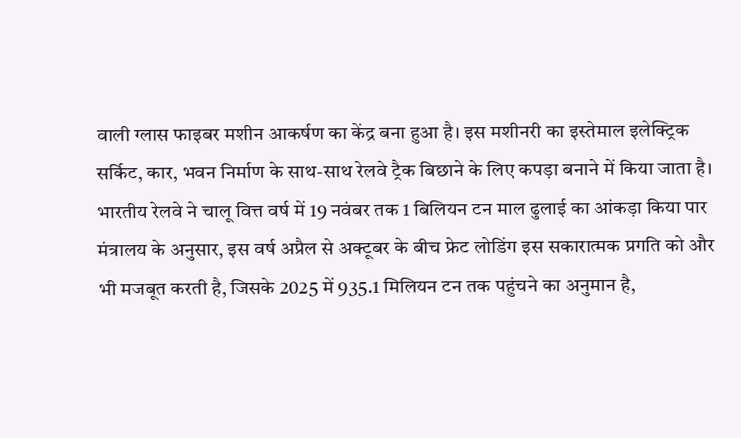वाली ग्लास फाइबर मशीन आकर्षण का केंद्र बना हुआ है। इस मशीनरी का इस्तेमाल इलेक्ट्रिक सर्किट, कार, भवन निर्माण के साथ-साथ रेलवे ट्रैक बिछाने के लिए कपड़ा बनाने में किया जाता है।
भारतीय रेलवे ने चालू वित्त वर्ष में 19 नवंबर तक 1 बिलियन टन माल ढुलाई का आंकड़ा किया पार
मंत्रालय के अनुसार, इस वर्ष अप्रैल से अक्टूबर के बीच फ्रेट लोडिंग इस सकारात्मक प्रगति को और भी मजबूत करती है, जिसके 2025 में 935.1 मिलियन टन तक पहुंचने का अनुमान है,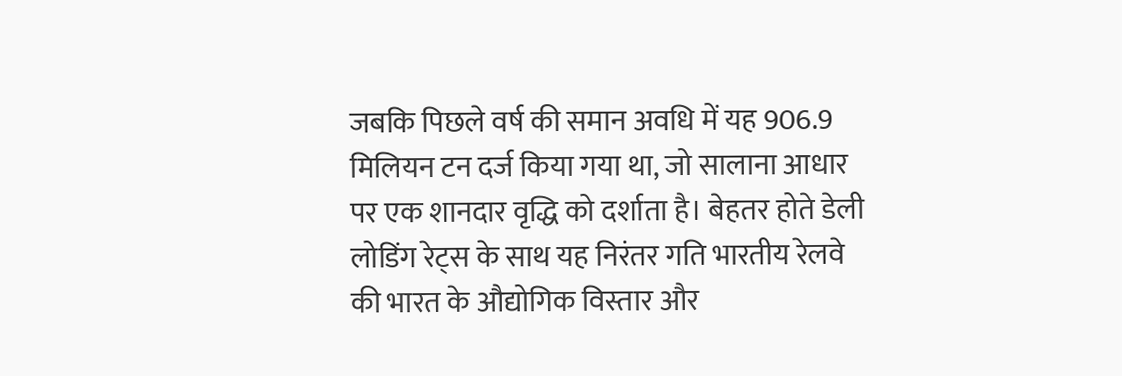जबकि पिछले वर्ष की समान अवधि में यह 906.9 मिलियन टन दर्ज किया गया था, जो सालाना आधार पर एक शानदार वृद्धि को दर्शाता है। बेहतर होते डेली लोडिंग रेट्स के साथ यह निरंतर गति भारतीय रेलवे की भारत के औद्योगिक विस्तार और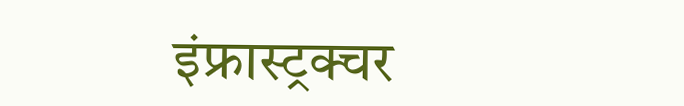इंफ्रास्ट्रक्चर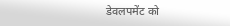डेवलपमेंट को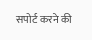सपोर्ट करने की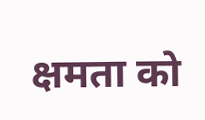क्षमता को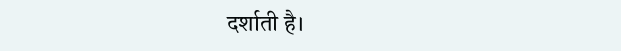दर्शाती है।